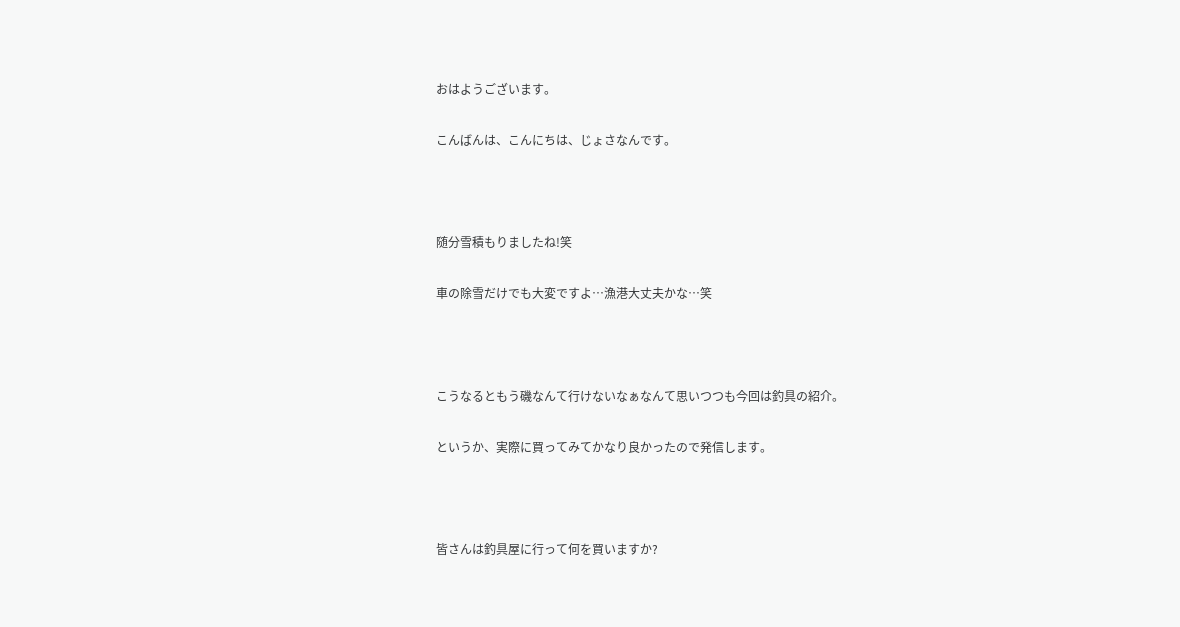おはようございます。

こんばんは、こんにちは、じょさなんです。



随分雪積もりましたね!笑

車の除雪だけでも大変ですよ…漁港大丈夫かな…笑



こうなるともう磯なんて行けないなぁなんて思いつつも今回は釣具の紹介。

というか、実際に買ってみてかなり良かったので発信します。



皆さんは釣具屋に行って何を買いますか?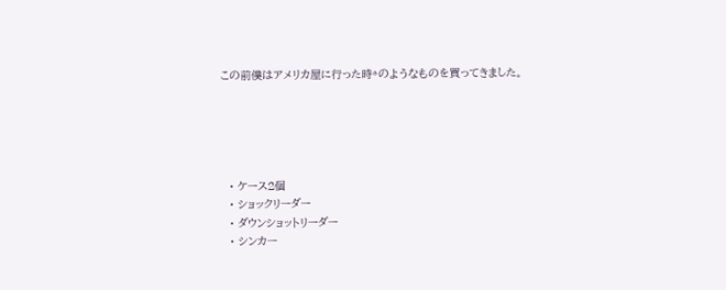この前僕はアメリカ屋に行った時⇩のようなものを買ってきました。





  • ケース2個
  • ショックリーダー
  • ダウンショットリーダー
  • シンカー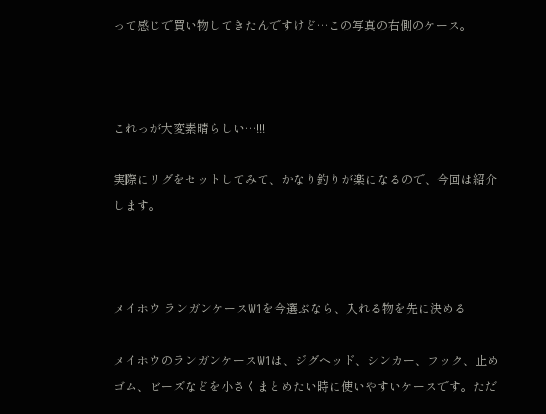って感じで買い物してきたんですけど…この写真の右側のケース。



これっが大変素晴らしい…!!!

実際にリグをセットしてみて、かなり釣りが楽になるので、今回は紹介します。



メイホウ ランガンケースW1を今選ぶなら、入れる物を先に決める

メイホウのランガンケースW1は、ジグヘッド、シンカー、フック、止めゴム、ビーズなどを小さくまとめたい時に使いやすいケースです。ただ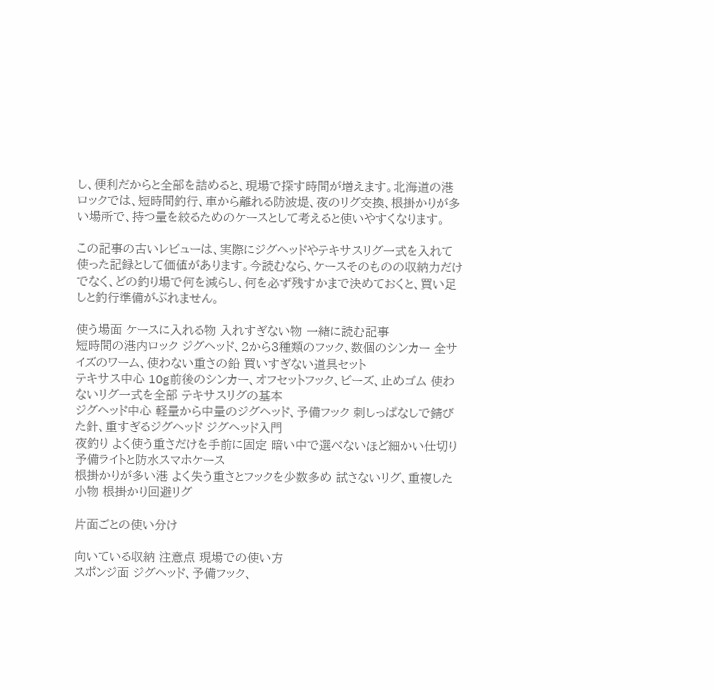し、便利だからと全部を詰めると、現場で探す時間が増えます。北海道の港ロックでは、短時間釣行、車から離れる防波堤、夜のリグ交換、根掛かりが多い場所で、持つ量を絞るためのケースとして考えると使いやすくなります。

この記事の古いレビューは、実際にジグヘッドやテキサスリグ一式を入れて使った記録として価値があります。今読むなら、ケースそのものの収納力だけでなく、どの釣り場で何を減らし、何を必ず残すかまで決めておくと、買い足しと釣行準備がぶれません。

使う場面 ケースに入れる物 入れすぎない物 一緒に読む記事
短時間の港内ロック ジグヘッド、2から3種類のフック、数個のシンカー 全サイズのワーム、使わない重さの鉛 買いすぎない道具セット
テキサス中心 10g前後のシンカー、オフセットフック、ビーズ、止めゴム 使わないリグ一式を全部 テキサスリグの基本
ジグヘッド中心 軽量から中量のジグヘッド、予備フック 刺しっぱなしで錆びた針、重すぎるジグヘッド ジグヘッド入門
夜釣り よく使う重さだけを手前に固定 暗い中で選べないほど細かい仕切り 予備ライトと防水スマホケース
根掛かりが多い港 よく失う重さとフックを少数多め 試さないリグ、重複した小物 根掛かり回避リグ

片面ごとの使い分け

向いている収納 注意点 現場での使い方
スポンジ面 ジグヘッド、予備フック、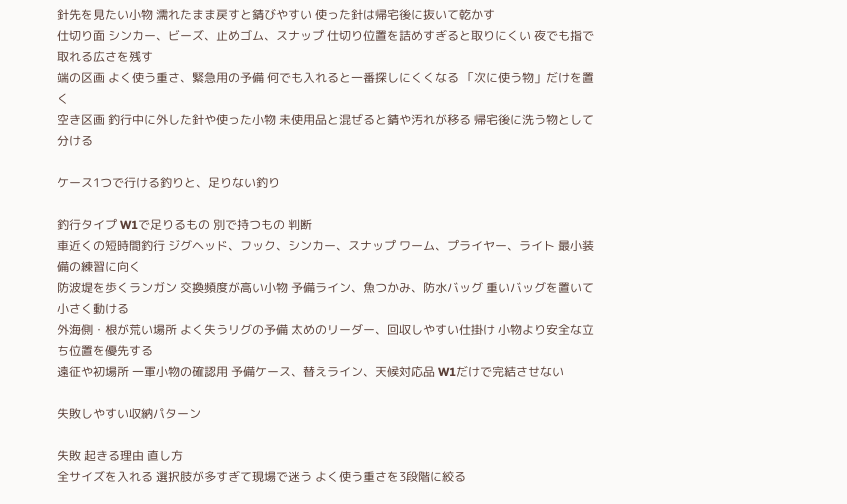針先を見たい小物 濡れたまま戻すと錆びやすい 使った針は帰宅後に抜いて乾かす
仕切り面 シンカー、ビーズ、止めゴム、スナップ 仕切り位置を詰めすぎると取りにくい 夜でも指で取れる広さを残す
端の区画 よく使う重さ、緊急用の予備 何でも入れると一番探しにくくなる 「次に使う物」だけを置く
空き区画 釣行中に外した針や使った小物 未使用品と混ぜると錆や汚れが移る 帰宅後に洗う物として分ける

ケース1つで行ける釣りと、足りない釣り

釣行タイプ W1で足りるもの 別で持つもの 判断
車近くの短時間釣行 ジグヘッド、フック、シンカー、スナップ ワーム、プライヤー、ライト 最小装備の練習に向く
防波堤を歩くランガン 交換頻度が高い小物 予備ライン、魚つかみ、防水バッグ 重いバッグを置いて小さく動ける
外海側・根が荒い場所 よく失うリグの予備 太めのリーダー、回収しやすい仕掛け 小物より安全な立ち位置を優先する
遠征や初場所 一軍小物の確認用 予備ケース、替えライン、天候対応品 W1だけで完結させない

失敗しやすい収納パターン

失敗 起きる理由 直し方
全サイズを入れる 選択肢が多すぎて現場で迷う よく使う重さを3段階に絞る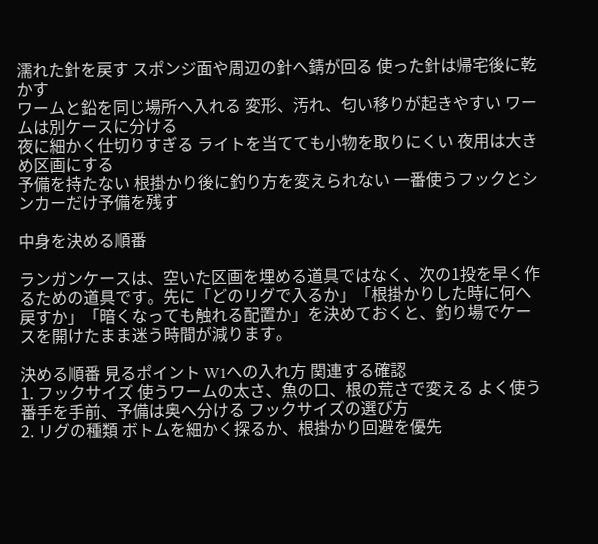濡れた針を戻す スポンジ面や周辺の針へ錆が回る 使った針は帰宅後に乾かす
ワームと鉛を同じ場所へ入れる 変形、汚れ、匂い移りが起きやすい ワームは別ケースに分ける
夜に細かく仕切りすぎる ライトを当てても小物を取りにくい 夜用は大きめ区画にする
予備を持たない 根掛かり後に釣り方を変えられない 一番使うフックとシンカーだけ予備を残す

中身を決める順番

ランガンケースは、空いた区画を埋める道具ではなく、次の1投を早く作るための道具です。先に「どのリグで入るか」「根掛かりした時に何へ戻すか」「暗くなっても触れる配置か」を決めておくと、釣り場でケースを開けたまま迷う時間が減ります。

決める順番 見るポイント W1への入れ方 関連する確認
1. フックサイズ 使うワームの太さ、魚の口、根の荒さで変える よく使う番手を手前、予備は奥へ分ける フックサイズの選び方
2. リグの種類 ボトムを細かく探るか、根掛かり回避を優先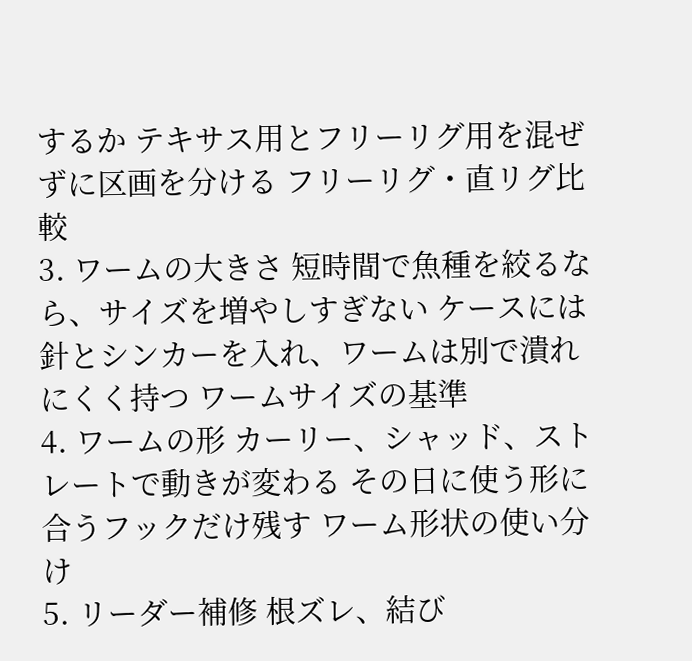するか テキサス用とフリーリグ用を混ぜずに区画を分ける フリーリグ・直リグ比較
3. ワームの大きさ 短時間で魚種を絞るなら、サイズを増やしすぎない ケースには針とシンカーを入れ、ワームは別で潰れにくく持つ ワームサイズの基準
4. ワームの形 カーリー、シャッド、ストレートで動きが変わる その日に使う形に合うフックだけ残す ワーム形状の使い分け
5. リーダー補修 根ズレ、結び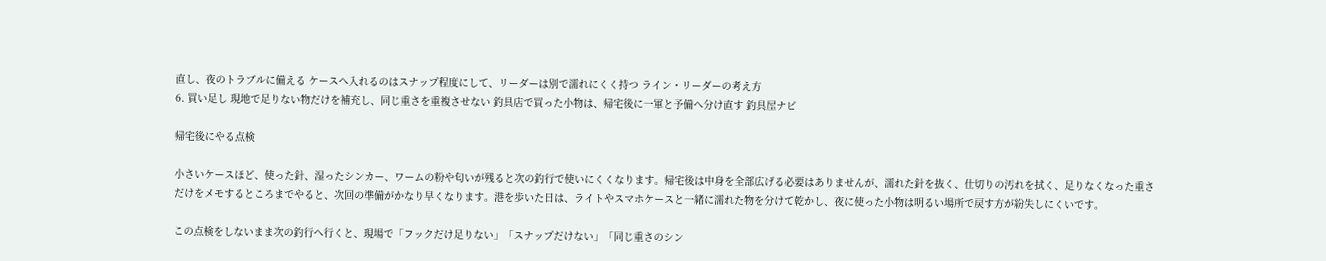直し、夜のトラブルに備える ケースへ入れるのはスナップ程度にして、リーダーは別で濡れにくく持つ ライン・リーダーの考え方
6. 買い足し 現地で足りない物だけを補充し、同じ重さを重複させない 釣具店で買った小物は、帰宅後に一軍と予備へ分け直す 釣具屋ナビ

帰宅後にやる点検

小さいケースほど、使った針、湿ったシンカー、ワームの粉や匂いが残ると次の釣行で使いにくくなります。帰宅後は中身を全部広げる必要はありませんが、濡れた針を抜く、仕切りの汚れを拭く、足りなくなった重さだけをメモするところまでやると、次回の準備がかなり早くなります。港を歩いた日は、ライトやスマホケースと一緒に濡れた物を分けて乾かし、夜に使った小物は明るい場所で戻す方が紛失しにくいです。

この点検をしないまま次の釣行へ行くと、現場で「フックだけ足りない」「スナップだけない」「同じ重さのシン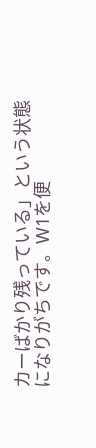カーばかり残っている」という状態になりがちです。W1を便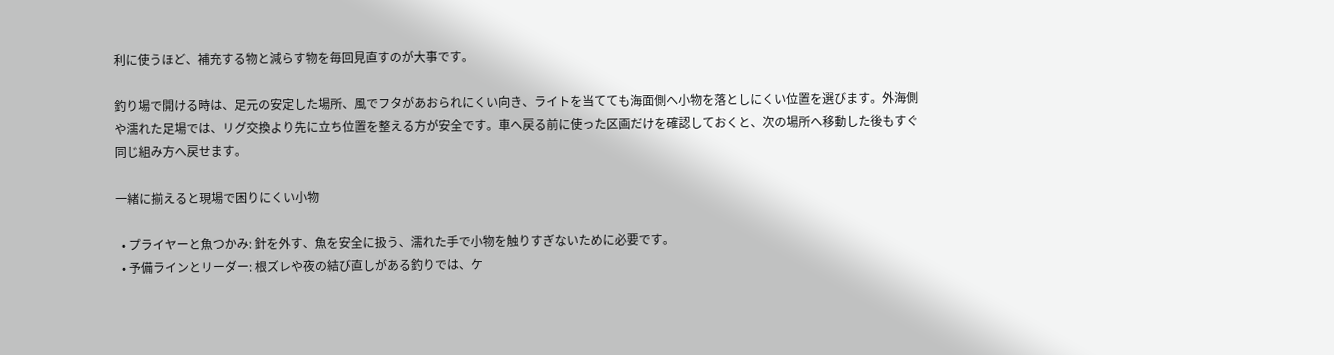利に使うほど、補充する物と減らす物を毎回見直すのが大事です。

釣り場で開ける時は、足元の安定した場所、風でフタがあおられにくい向き、ライトを当てても海面側へ小物を落としにくい位置を選びます。外海側や濡れた足場では、リグ交換より先に立ち位置を整える方が安全です。車へ戻る前に使った区画だけを確認しておくと、次の場所へ移動した後もすぐ同じ組み方へ戻せます。

一緒に揃えると現場で困りにくい小物

  • プライヤーと魚つかみ: 針を外す、魚を安全に扱う、濡れた手で小物を触りすぎないために必要です。
  • 予備ラインとリーダー: 根ズレや夜の結び直しがある釣りでは、ケ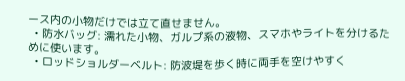ース内の小物だけでは立て直せません。
  • 防水バッグ: 濡れた小物、ガルプ系の液物、スマホやライトを分けるために使います。
  • ロッドショルダーベルト: 防波堤を歩く時に両手を空けやすく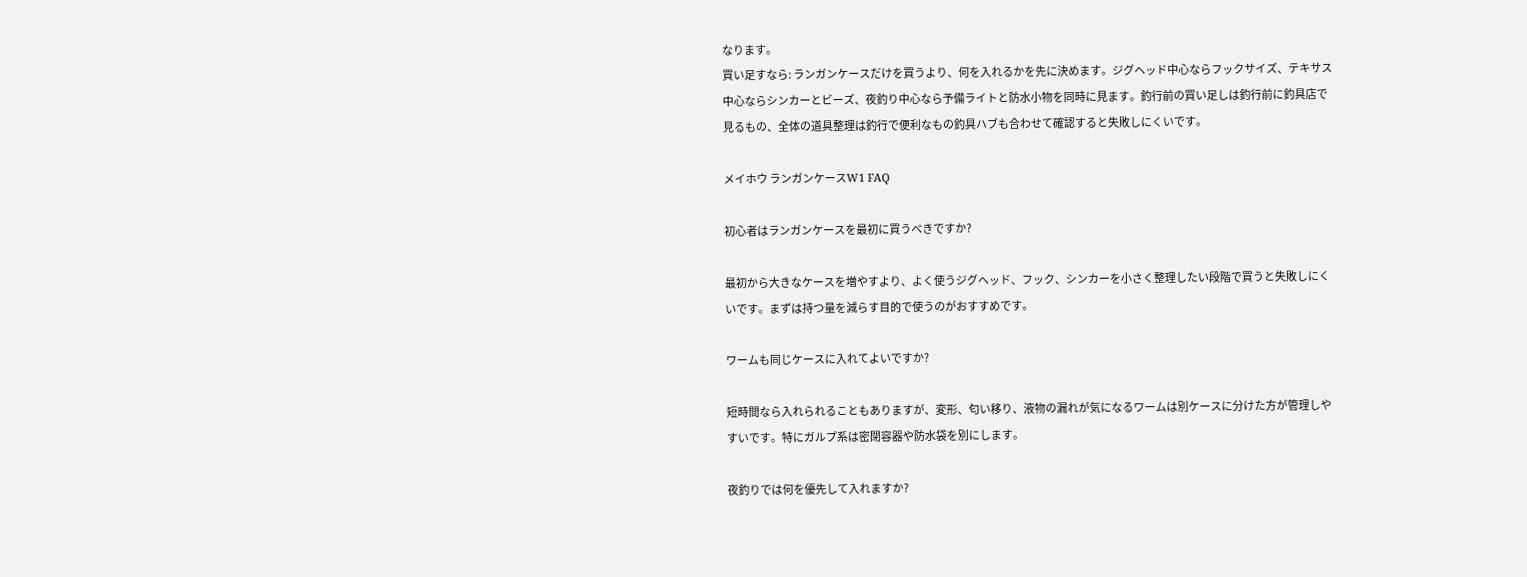なります。
買い足すなら: ランガンケースだけを買うより、何を入れるかを先に決めます。ジグヘッド中心ならフックサイズ、テキサス中心ならシンカーとビーズ、夜釣り中心なら予備ライトと防水小物を同時に見ます。釣行前の買い足しは釣行前に釣具店で見るもの、全体の道具整理は釣行で便利なもの釣具ハブも合わせて確認すると失敗しにくいです。

メイホウ ランガンケースW1 FAQ

初心者はランガンケースを最初に買うべきですか?

最初から大きなケースを増やすより、よく使うジグヘッド、フック、シンカーを小さく整理したい段階で買うと失敗しにくいです。まずは持つ量を減らす目的で使うのがおすすめです。

ワームも同じケースに入れてよいですか?

短時間なら入れられることもありますが、変形、匂い移り、液物の漏れが気になるワームは別ケースに分けた方が管理しやすいです。特にガルプ系は密閉容器や防水袋を別にします。

夜釣りでは何を優先して入れますか?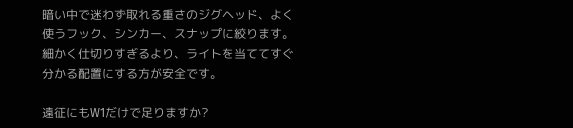暗い中で迷わず取れる重さのジグヘッド、よく使うフック、シンカー、スナップに絞ります。細かく仕切りすぎるより、ライトを当ててすぐ分かる配置にする方が安全です。

遠征にもW1だけで足りますか?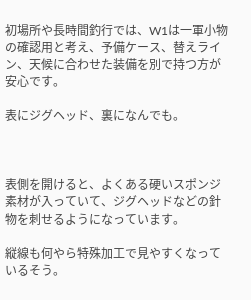初場所や長時間釣行では、W1は一軍小物の確認用と考え、予備ケース、替えライン、天候に合わせた装備を別で持つ方が安心です。

表にジグヘッド、裏になんでも。



表側を開けると、よくある硬いスポンジ素材が入っていて、ジグヘッドなどの針物を刺せるようになっています。

縦線も何やら特殊加工で見やすくなっているそう。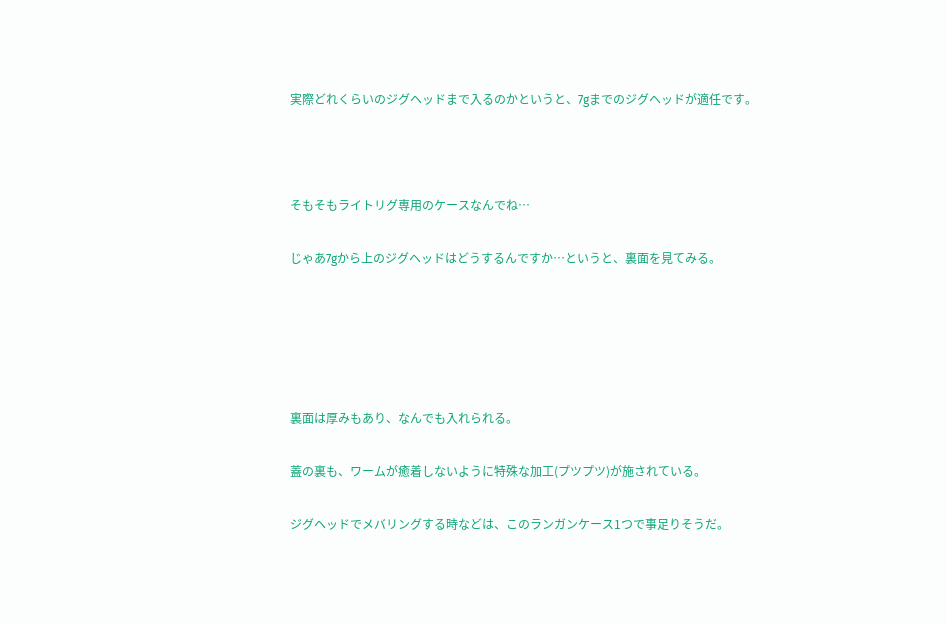実際どれくらいのジグヘッドまで入るのかというと、7gまでのジグヘッドが適任です。



そもそもライトリグ専用のケースなんでね…

じゃあ7gから上のジグヘッドはどうするんですか…というと、裏面を見てみる。





裏面は厚みもあり、なんでも入れられる。

蓋の裏も、ワームが癒着しないように特殊な加工(プツプツ)が施されている。

ジグヘッドでメバリングする時などは、このランガンケース1つで事足りそうだ。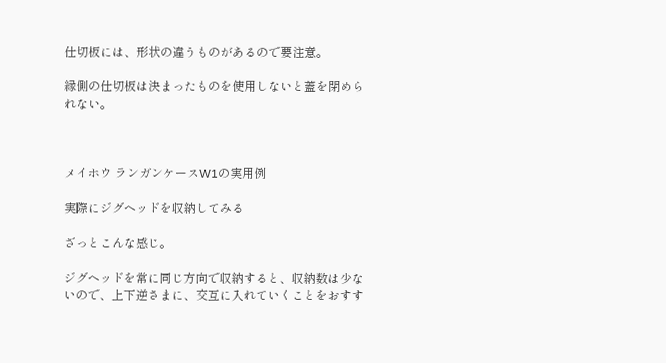仕切板には、形状の違うものがあるので要注意。

縁側の仕切板は決まったものを使用しないと蓋を閉められない。



メイホウ ランガンケースW1の実用例

実際にジグヘッドを収納してみる

ざっとこんな感じ。

ジグヘッドを常に同じ方向で収納すると、収納数は少ないので、上下逆さまに、交互に入れていくことをおすす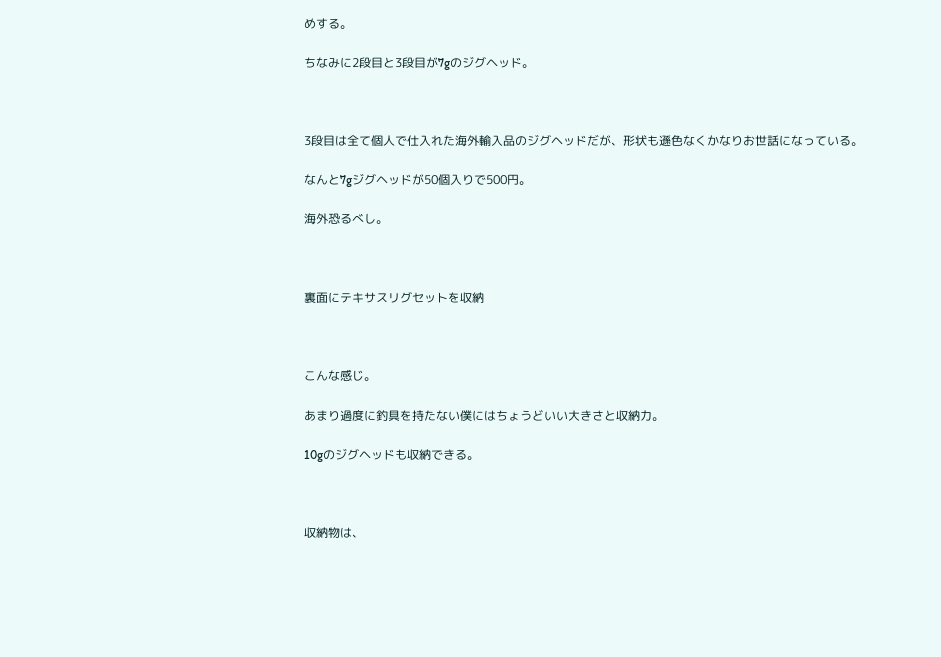めする。

ちなみに2段目と3段目が7gのジグヘッド。



3段目は全て個人で仕入れた海外輸入品のジグヘッドだが、形状も遜色なくかなりお世話になっている。

なんと7gジグヘッドが50個入りで500円。

海外恐るべし。



裏面にテキサスリグセットを収納



こんな感じ。

あまり過度に釣具を持たない僕にはちょうどいい大きさと収納力。

10gのジグヘッドも収納できる。



収納物は、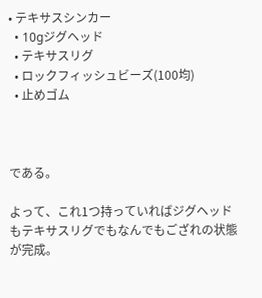• テキサスシンカー
  • 10gジグヘッド
  • テキサスリグ
  • ロックフィッシュビーズ(100均)
  • 止めゴム



である。

よって、これ1つ持っていればジグヘッドもテキサスリグでもなんでもござれの状態が完成。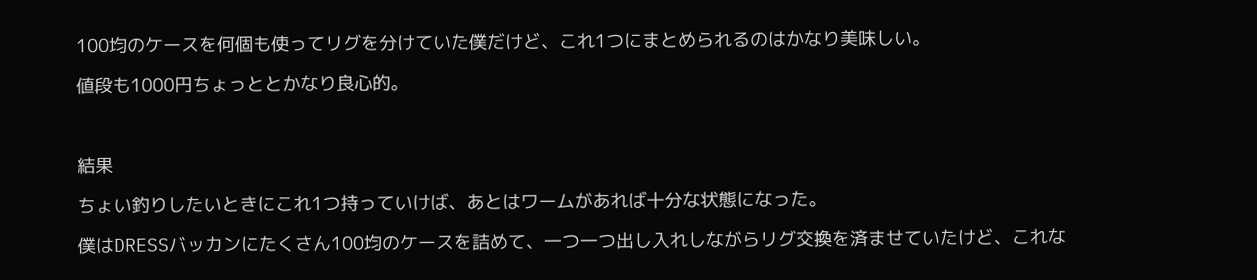100均のケースを何個も使ってリグを分けていた僕だけど、これ1つにまとめられるのはかなり美味しい。

値段も1000円ちょっととかなり良心的。



結果

ちょい釣りしたいときにこれ1つ持っていけば、あとはワームがあれば十分な状態になった。

僕はDRESSバッカンにたくさん100均のケースを詰めて、一つ一つ出し入れしながらリグ交換を済ませていたけど、これな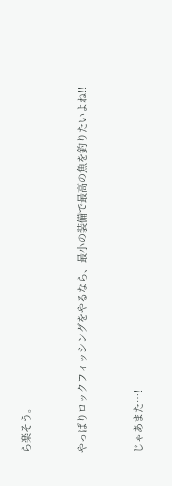ら楽そう。



やっぱりロックフィッシングをやるなら、最小の装備で最高の魚を釣りたいよね!!



じゃあまた…!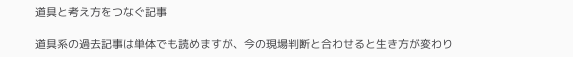道具と考え方をつなぐ記事

道具系の過去記事は単体でも読めますが、今の現場判断と合わせると生き方が変わり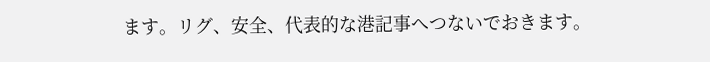ます。リグ、安全、代表的な港記事へつないでおきます。